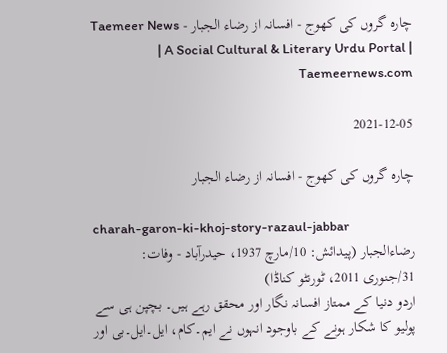چارہ گروں کی کھوج - افسانہ از رضاء الجبار - Taemeer News | A Social Cultural & Literary Urdu Portal | Taemeernews.com

2021-12-05

چارہ گروں کی کھوج - افسانہ از رضاء الجبار

charah-garon-ki-khoj-story-razaul-jabbar
رضاءالجبار (پیدائش: 10/مارچ 1937، حیدرآباد - وفات: 31/جنوری 2011، ٹورنٹو کناڈا)
اردو دنیا کے ممتاز افسانہ نگار اور محقق رہے ہیں۔ بچپن ہی سے پولیو کا شکار ہونے کے باوجود انہوں نے ایم۔کام، ایل۔ایل۔بی اور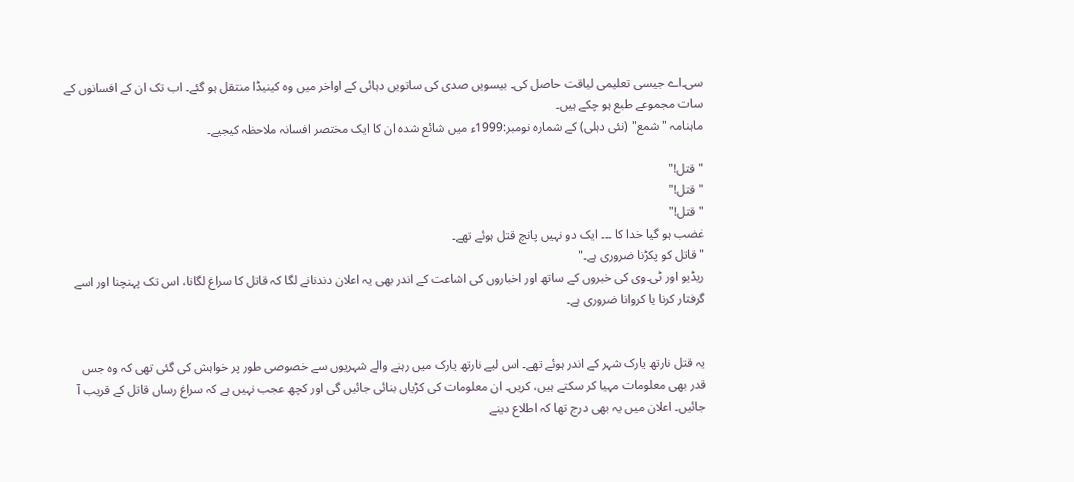سی۔اے جیسی تعلیمی لیاقت حاصل کی۔ بیسویں صدی کی ساتویں دہائی کے اواخر میں وہ کینیڈا منتقل ہو گئے۔ اب تک ان کے افسانوں کے سات مجموعے طبع ہو چکے ہیں۔
ماہنامہ "شمع" (نئی دہلی) کے شمارہ نومبر:1999ء میں شائع شدہ ان کا ایک مختصر افسانہ ملاحظہ کیجیے۔

"قتل!"
"قتل!"
"قتل!"
غضب ہو گیا خدا کا ۔۔۔ ایک دو نہیں پانچ قتل ہوئے تھے۔
"قاتل کو پکڑنا ضروری ہے۔"
ریڈیو اور ٹی۔وی کی خبروں کے ساتھ اور اخباروں کی اشاعت کے اندر بھی یہ اعلان دندنانے لگا کہ قاتل کا سراغ لگانا، اس تک پہنچنا اور اسے گرفتار کرنا یا کروانا ضروری ہے۔


یہ قتل نارتھ یارک شہر کے اندر ہوئے تھے۔ اس لیے نارتھ یارک میں رہنے والے شہریوں سے خصوصی طور پر خواہش کی گئی تھی کہ وہ جس قدر بھی معلومات مہیا کر سکتے ہیں، کریں۔ ان معلومات کی کڑیاں بنائی جائیں گی اور کچھ عجب نہیں ہے کہ سراغ رساں قاتل کے قریب آ جائیں۔ اعلان میں یہ بھی درج تھا کہ اطلاع دینے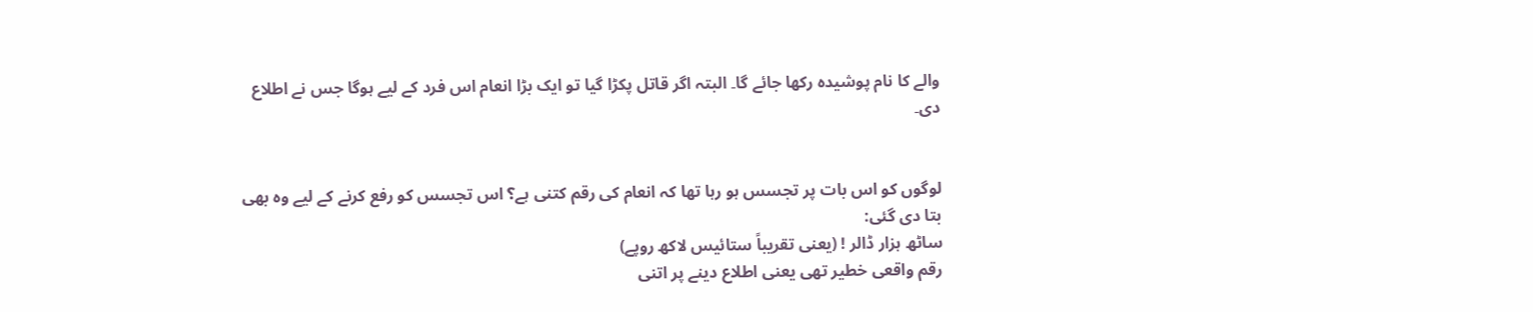والے کا نام پوشیدہ رکھا جائے گا۔ البتہ اگر قاتل پکڑا گیا تو ایک بڑا انعام اس فرد کے لیے ہوگا جس نے اطلاع دی۔


لوگوں کو اس بات پر تجسس ہو رہا تھا کہ انعام کی رقم کتنی ہے؟ اس تجسس کو رفع کرنے کے لیے وہ بھی بتا دی گئی:
ساٹھ ہزار ڈالر ! (یعنی تقریباً ستائیس لاکھ روپے)
رقم واقعی خطیر تھی یعنی اطلاع دینے پر اتنی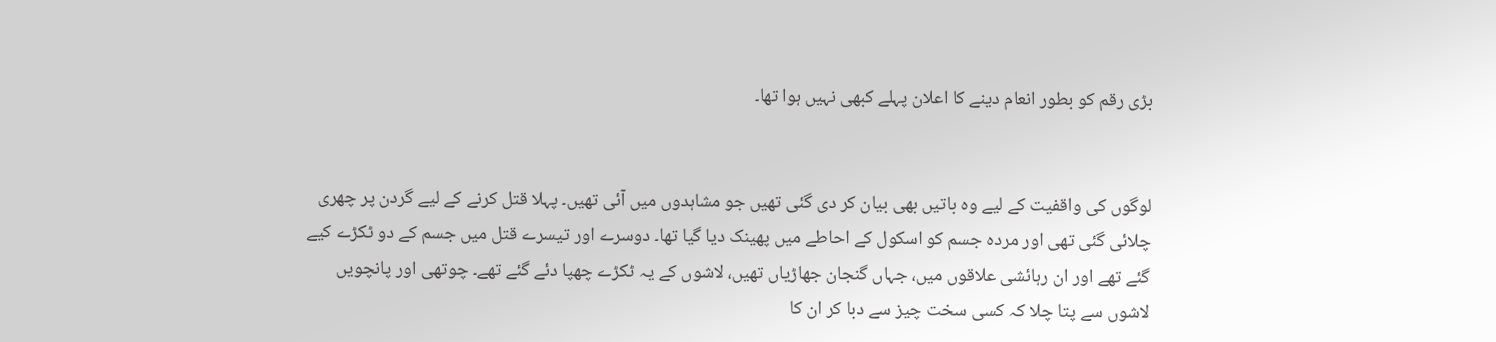بڑی رقم کو بطور انعام دینے کا اعلان پہلے کبھی نہیں ہوا تھا۔


لوگوں کی واقفیت کے لیے وہ باتیں بھی بیان کر دی گئی تھیں جو مشاہدوں میں آئی تھیں۔ پہلا قتل کرنے کے لیے گردن پر چھری چلائی گئی تھی اور مردہ جسم کو اسکول کے احاطے میں پھینک دیا گیا تھا۔ دوسرے اور تیسرے قتل میں جسم کے دو ٹکڑے کیے گئے تھے اور ان رہائشی علاقوں میں، جہاں گنجان جھاڑیاں تھیں، لاشوں کے یہ ٹکڑے چھپا دئے گئے تھے۔ چوتھی اور پانچویں لاشوں سے پتا چلا کہ کسی سخت چیز سے دبا کر ان کا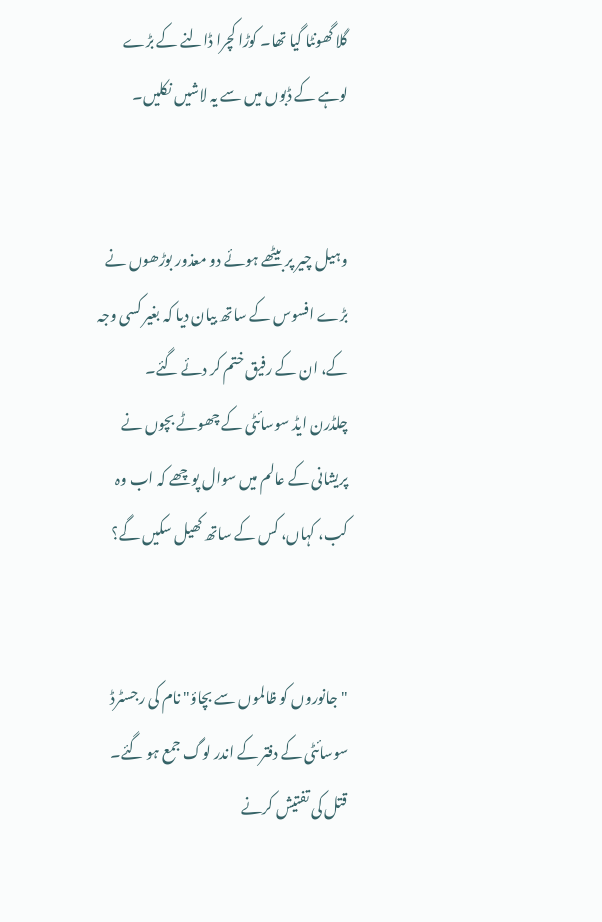گلا گھونٹا گیا تھا۔ کوڑا کچرا ڈالنے کے بڑے لوہے کے ڈبوں میں سے یہ لاشیں نکلیں۔


وہیل چیر پر بیٹھے ہوئے دو معذور بوڑھوں نے بڑے افسوس کے ساتھ بیان دیا کہ بغیر کسی وجہ کے، ان کے رفیق ختم کر دئے گئے۔
چلڈرن ایڈ سوسائٹی کے چھوٹے بچوں نے پریشانی کے عالم میں سوال پوچھے کہ اب وہ کب، کہاں، کس کے ساتھ کھیل سکیں گے؟


"جانوروں کو ظالموں سے بچاؤ" نام کی رجسٹرڈ سوسائٹی کے دفتر کے اندر لوگ جمع ہو گئے۔ قتل کی تفتیش کرنے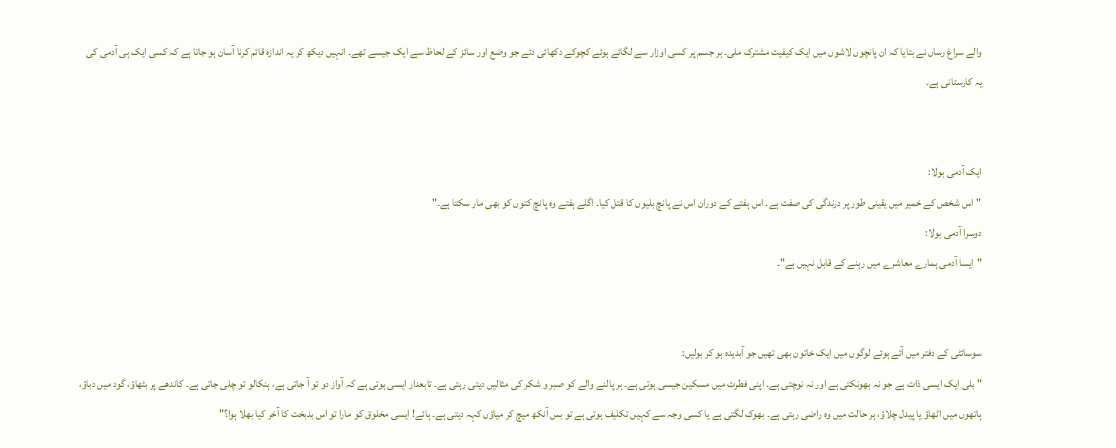والے سراغ رساں نے بتایا کہ ان پانچوں لاشوں میں ایک کیفیت مشترک ملی۔ ہر جسم پر کسی اوزار سے لگائے ہوئے کچوکے دکھائی دئے جو وضع اور سائز کے لحاظ سے ایک جیسے تھے۔ انہیں دیکھ کر یہ اندازہ قائم کرنا آسان ہو جاتا ہے کہ کسی ایک ہی آدمی کی یہ کارستانی ہے۔


ایک آدمی بولا:
"اس شخص کے خمیر میں یقینی طور پر درندگی کی صفت ہے۔ اس ہفتے کے دوران اس نے پانچ بلیوں کا قتل کیا۔ اگلے ہفتے وہ پانچ کتوں کو بھی مار سکتا ہے۔"
دوسرا آدمی بولا:
"ایسا آدمی ہمارے معاشرے میں رہنے کے قابل نہیں ہے"۔


سوسائٹی کے دفتر میں آئے ہوئے لوگوں میں ایک خاتون بھی تھیں جو آبدیدہ ہو کر بولیں:
"بلی ایک ایسی ذات ہے جو نہ بھونکتی ہے اور نہ نوچتی ہے۔ اپنی فطرت میں مسکین جیسی ہوتی ہے۔ ہر پالنے والے کو صبر و شکر کی مثالیں دیتی رہتی ہے۔ تابعدار ایسی ہوتی ہے کہ آواز دو تو آ جاتی ہے، ہنکالو تو چلی جاتی ہے۔ کاندھے پر بٹھاؤ، گود میں دباؤ، ہاتھوں میں اٹھاؤ یا پیدل چلاؤ، ہر حالت میں وہ راضی رہتی ہے۔ بھوک لگتی ہے یا کسی وجہ سے کہیں تکلیف ہوتی ہے تو بس آنکھ میچ کر میاؤں کہہ دیتی ہے۔ ہائے! ایسی مخلوق کو مارا تو اس بدبخت کا آخر کیا بھلا ہوا؟"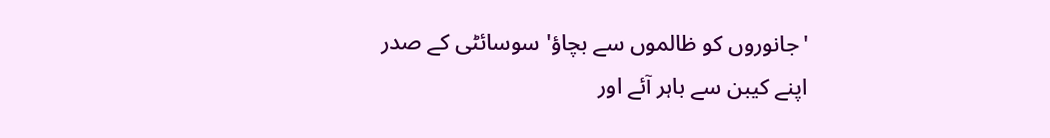'جانوروں کو ظالموں سے بچاؤ' سوسائٹی کے صدر اپنے کیبن سے باہر آئے اور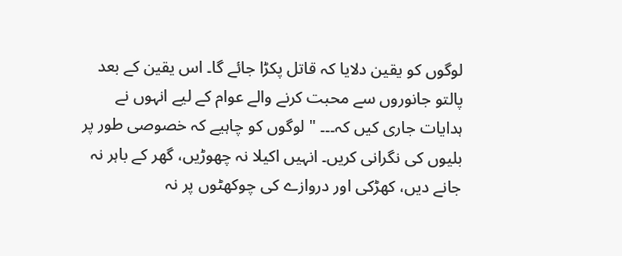لوگوں کو یقین دلایا کہ قاتل پکڑا جائے گا۔ اس یقین کے بعد پالتو جانوروں سے محبت کرنے والے عوام کے لیے انہوں نے ہدایات جاری کیں کہ۔۔۔ "لوگوں کو چاہیے کہ خصوصی طور پر بلیوں کی نگرانی کریں۔ انہیں اکیلا نہ چھوڑیں، گھر کے باہر نہ جانے دیں، کھڑکی اور دروازے کی چوکھٹوں پر نہ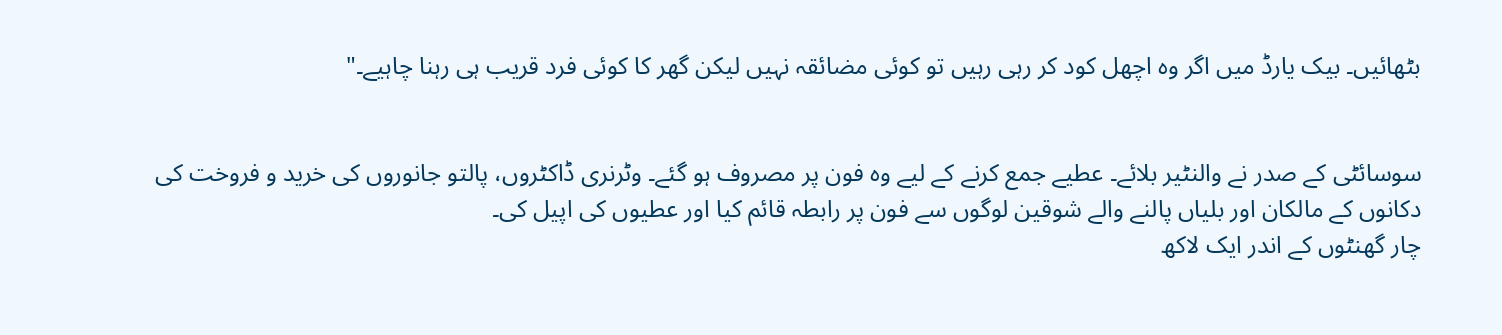بٹھائیں۔ بیک یارڈ میں اگر وہ اچھل کود کر رہی رہیں تو کوئی مضائقہ نہیں لیکن گھر کا کوئی فرد قریب ہی رہنا چاہیے۔"


سوسائٹی کے صدر نے والنٹیر بلائے۔ عطیے جمع کرنے کے لیے وہ فون پر مصروف ہو گئے۔ وٹرنری ڈاکٹروں، پالتو جانوروں کی خرید و فروخت کی دکانوں کے مالکان اور بلیاں پالنے والے شوقین لوگوں سے فون پر رابطہ قائم کیا اور عطیوں کی اپیل کی۔
چار گھنٹوں کے اندر ایک لاکھ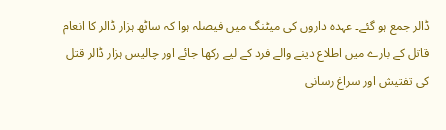ڈالر جمع ہو گئے۔ عہدہ داروں کی میٹنگ میں فیصلہ ہوا کہ ساٹھ ہزار ڈالر کا انعام قاتل کے بارے میں اطلاع دینے والے فرد کے لیے رکھا جائے اور چالیس ہزار ڈالر قتل کی تفتیش اور سراغ رسانی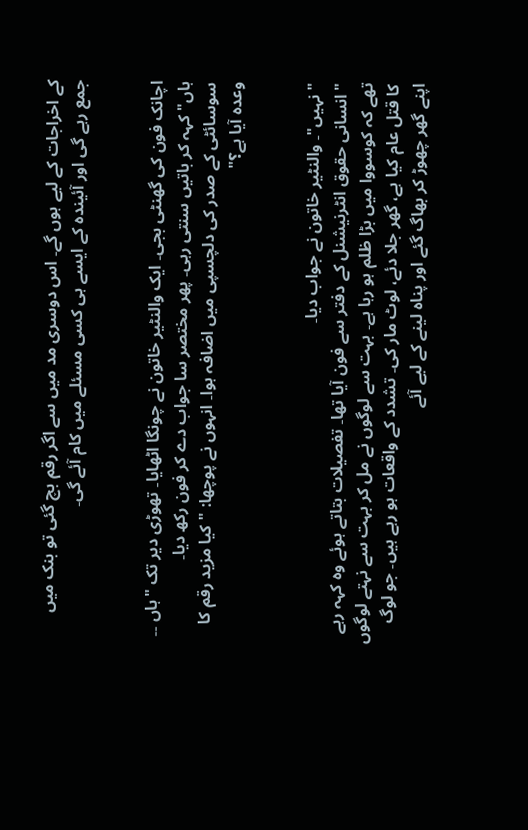کے اخراجات کے لیے ہوں گے۔ اس دوسری مد میں سے اگر رقم بچ گئی تو بنک میں جمع رہے گی اور آئیندہ کے ایسے ہی کسی مسئلے میں کام آئے گی۔


اچانک فون کی گھنٹی بجی۔ ایک والنٹیر خاتون نے چونگا اٹھایا۔ تھوڑی دیر تک "ہاں ۔۔ ہاں" کہہ کر باتیں سنتی رہی۔ پھر مختصر سا جواب دے کر فون رکھ دیا۔
سوسائٹی کے صدر کی دلچسپی میں اضافہ ہوا۔ انہوں نے پوچھا: "کیا مزید رقم کا وعدہ آیا ہے؟"


"نہیں"۔ والنٹیر خاتون نے جواب دیا۔
"انسانی حقوق انٹرنیشنل کے دفتر سے فون آیا تھا۔ تفصیلات بتاتے ہوئے وہ کہہ رہے تھے کہ کوسووا میں بڑا ظلم ہو رہا ہے۔ بہت سے لوگوں نے مل کر بہت سے نہتے لوگوں کا قتل عام کیا ہے، گھر جلا دئے، لوٹ مار کی۔ تشدد کے واقعات ہو رہے ہیں۔ جو لوگ اپنے گھر چھوڑ کر بھاگ گئے اور پناہ لینے کے لیے آئے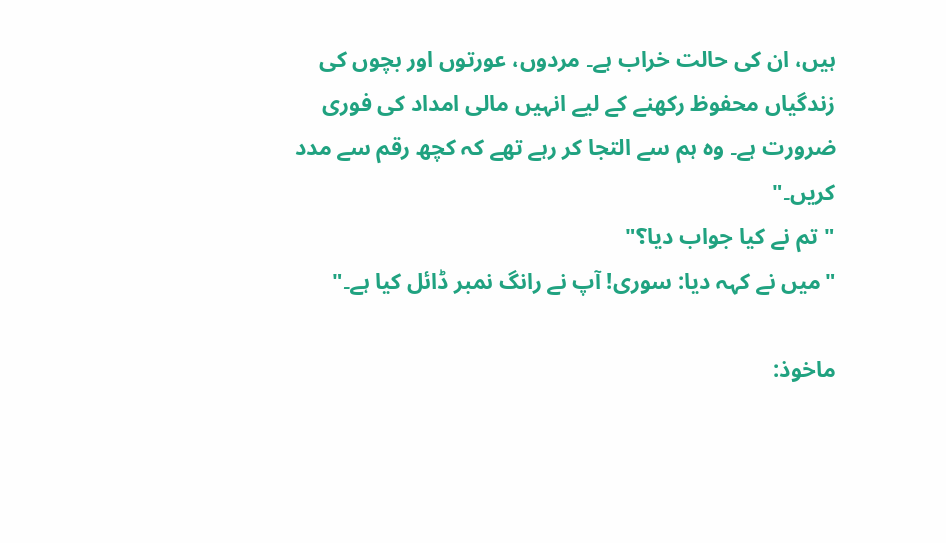ہیں، ان کی حالت خراب ہے۔ مردوں، عورتوں اور بچوں کی زندگیاں محفوظ رکھنے کے لیے انہیں مالی امداد کی فوری ضرورت ہے۔ وہ ہم سے التجا کر رہے تھے کہ کچھ رقم سے مدد کریں۔"
"تم نے کیا جواب دیا؟"
"میں نے کہہ دیا: سوری! آپ نے رانگ نمبر ڈائل کیا ہے۔"

ماخوذ: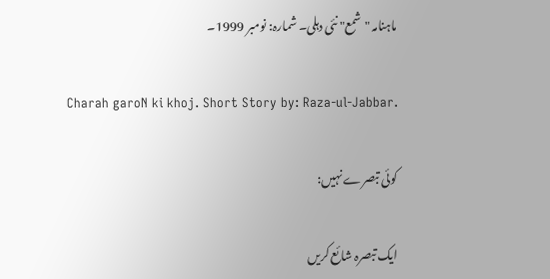ماہنامہ "شمع" نئی دہلی۔ شمارہ: نومبر 1999۔

Charah garoN ki khoj. Short Story by: Raza-ul-Jabbar.

کوئی تبصرے نہیں:

ایک تبصرہ شائع کریں